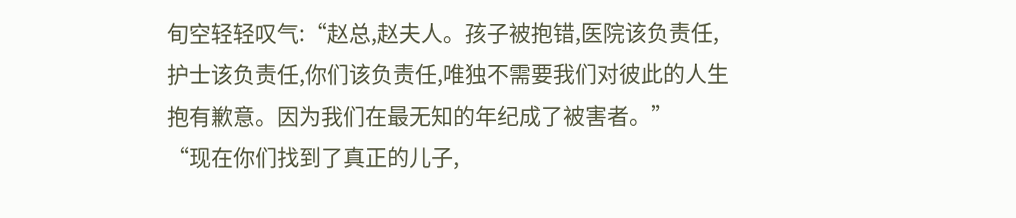旬空轻轻叹气:“赵总,赵夫人。孩子被抱错,医院该负责任,护士该负责任,你们该负责任,唯独不需要我们对彼此的人生抱有歉意。因为我们在最无知的年纪成了被害者。”
“现在你们找到了真正的儿子,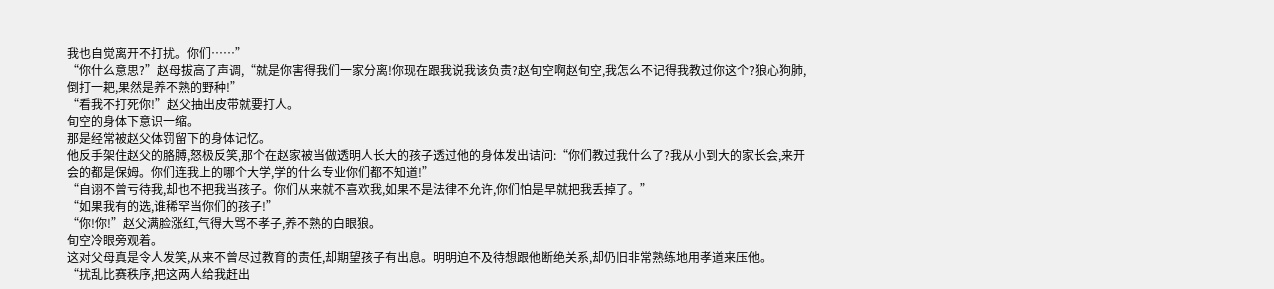我也自觉离开不打扰。你们……”
“你什么意思?”赵母拔高了声调,“就是你害得我们一家分离!你现在跟我说我该负责?赵旬空啊赵旬空,我怎么不记得我教过你这个?狼心狗肺,倒打一耙,果然是养不熟的野种!”
“看我不打死你!”赵父抽出皮带就要打人。
旬空的身体下意识一缩。
那是经常被赵父体罚留下的身体记忆。
他反手架住赵父的胳膊,怒极反笑,那个在赵家被当做透明人长大的孩子透过他的身体发出诘问:“你们教过我什么了?我从小到大的家长会,来开会的都是保姆。你们连我上的哪个大学,学的什么专业你们都不知道!”
“自诩不曾亏待我,却也不把我当孩子。你们从来就不喜欢我,如果不是法律不允许,你们怕是早就把我丢掉了。”
“如果我有的选,谁稀罕当你们的孩子!”
“你!你!”赵父满脸涨红,气得大骂不孝子,养不熟的白眼狼。
旬空冷眼旁观着。
这对父母真是令人发笑,从来不曾尽过教育的责任,却期望孩子有出息。明明迫不及待想跟他断绝关系,却仍旧非常熟练地用孝道来压他。
“扰乱比赛秩序,把这两人给我赶出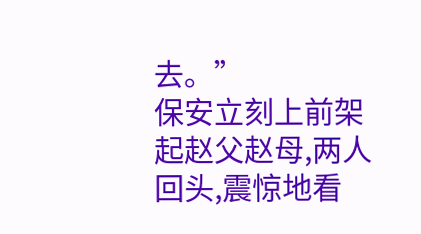去。”
保安立刻上前架起赵父赵母,两人回头,震惊地看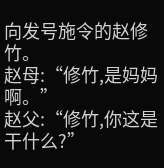向发号施令的赵修竹。
赵母:“修竹,是妈妈啊。”
赵父:“修竹,你这是干什么?”